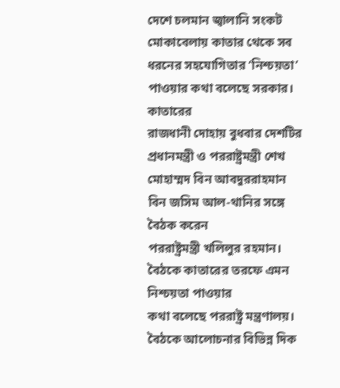দেশে চলমান জ্বালানি সংকট মোকাবেলায় কাতার থেকে সব ধরনের সহযোগিতার ‘নিশ্চয়তা’ পাওয়ার কথা বলেছে সরকার।
কাতারের
রাজধানী দোহায় বুধবার দেশটির প্রধানমন্ত্রী ও পররাষ্ট্রমন্ত্রী শেখ
মোহাম্মদ বিন আবদুররাহমান বিন জসিম আল-থানির সঙ্গে বৈঠক করেন
পররাষ্ট্রমন্ত্রী খলিলুর রহমান। বৈঠকে কাতারের তরফে এমন নিশ্চয়তা পাওয়ার
কথা বলেছে পররাষ্ট্র মন্ত্রণালয়।
বৈঠকে আলোচনার বিভিন্ন দিক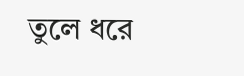তুলে ধরে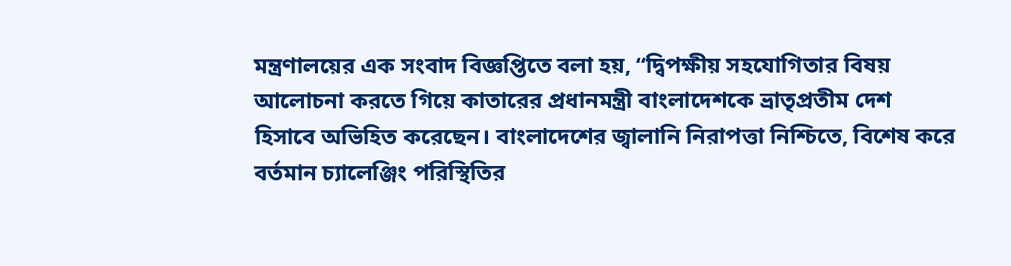মন্ত্রণালয়ের এক সংবাদ বিজ্ঞপ্তিতে বলা হয়, “দ্বিপক্ষীয় সহযোগিতার বিষয়
আলোচনা করতে গিয়ে কাতারের প্রধানমন্ত্রী বাংলাদেশকে ভ্রাতৃপ্রতীম দেশ
হিসাবে অভিহিত করেছেন। বাংলাদেশের জ্বালানি নিরাপত্তা নিশ্চিতে, বিশেষ করে
বর্তমান চ্যালেঞ্জিং পরিস্থিতির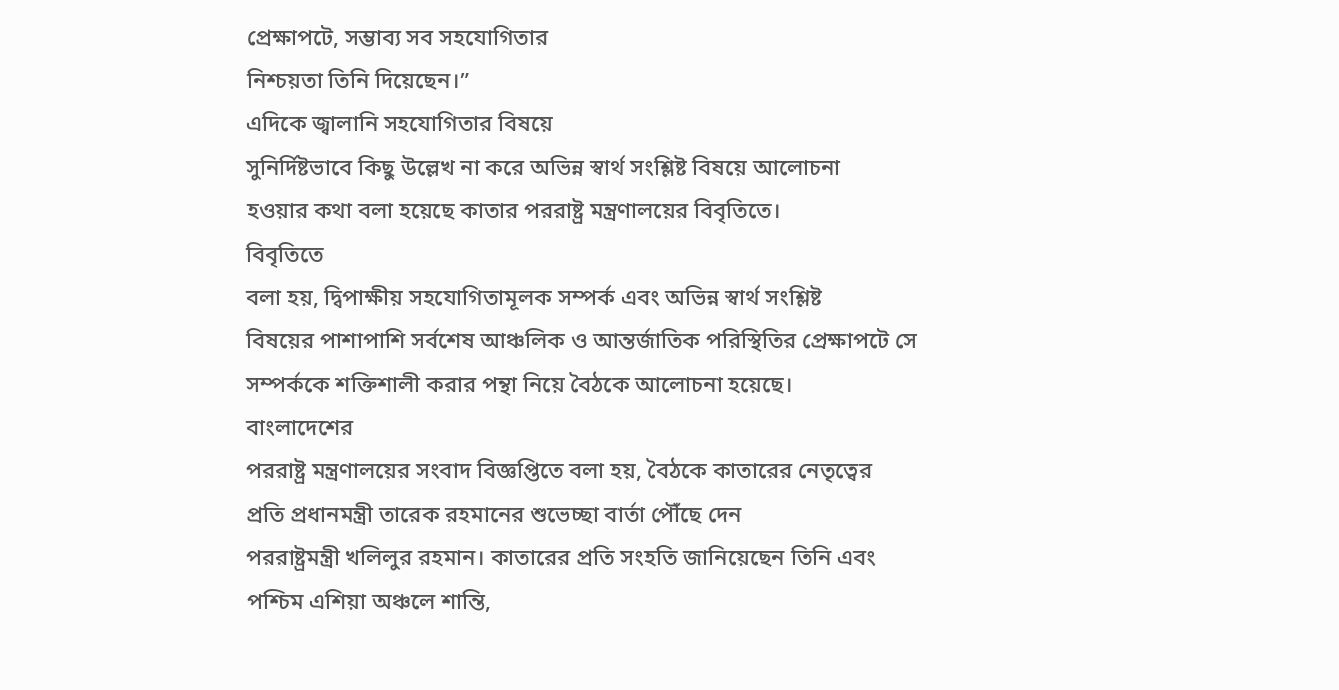প্রেক্ষাপটে, সম্ভাব্য সব সহযোগিতার
নিশ্চয়তা তিনি দিয়েছেন।”
এদিকে জ্বালানি সহযোগিতার বিষয়ে
সুনির্দিষ্টভাবে কিছু উল্লেখ না করে অভিন্ন স্বার্থ সংশ্লিষ্ট বিষয়ে আলোচনা
হওয়ার কথা বলা হয়েছে কাতার পররাষ্ট্র মন্ত্রণালয়ের বিবৃতিতে।
বিবৃতিতে
বলা হয়, দ্বিপাক্ষীয় সহযোগিতামূলক সম্পর্ক এবং অভিন্ন স্বার্থ সংশ্লিষ্ট
বিষয়ের পাশাপাশি সর্বশেষ আঞ্চলিক ও আন্তর্জাতিক পরিস্থিতির প্রেক্ষাপটে সে
সম্পর্ককে শক্তিশালী করার পন্থা নিয়ে বৈঠকে আলোচনা হয়েছে।
বাংলাদেশের
পররাষ্ট্র মন্ত্রণালয়ের সংবাদ বিজ্ঞপ্তিতে বলা হয়, বৈঠকে কাতারের নেতৃত্বের
প্রতি প্রধানমন্ত্রী তারেক রহমানের শুভেচ্ছা বার্তা পৌঁছে দেন
পররাষ্ট্রমন্ত্রী খলিলুর রহমান। কাতারের প্রতি সংহতি জানিয়েছেন তিনি এবং
পশ্চিম এশিয়া অঞ্চলে শান্তি,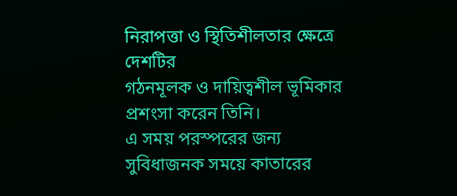নিরাপত্তা ও স্থিতিশীলতার ক্ষেত্রে দেশটির
গঠনমূলক ও দায়িত্বশীল ভূমিকার প্রশংসা করেন তিনি।
এ সময় পরস্পরের জন্য সুবিধাজনক সময়ে কাতারের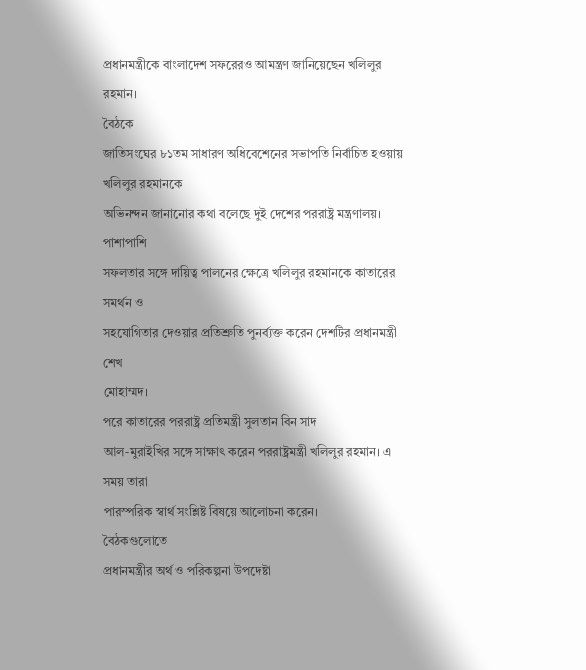প্রধানমন্ত্রীকে বাংলাদেশ সফরেরও আমন্ত্রণ জানিয়েছেন খলিলুর রহমান।
বৈঠকে
জাতিসংঘের ৮১তম সাধারণ অধিবেশেনের সভাপতি নির্বাচিত হওয়ায় খলিলুর রহমানকে
অভিনন্দন জানানোর কথা বলেছে দুই দেশের পররাষ্ট্র মন্ত্রণালয়। পাশাপাশি
সফলতার সঙ্গে দায়িত্ব পালনের ক্ষেত্রে খলিলুর রহমানকে কাতারের সমর্থন ও
সহযোগিতার দেওয়ার প্রতিশ্রুতি পুনর্ব্যক্ত করেন দেশটির প্রধানমন্ত্রী শেখ
মোহাম্মদ।
পরে কাতারের পররাষ্ট্র প্রতিমন্ত্রী সুলতান বিন সাদ
আল-মুরাইখির সঙ্গে সাক্ষাৎ করেন পররাষ্ট্রমন্ত্রী খলিলুর রহমান। এ সময় তারা
পারস্পরিক স্বার্থ সংশ্লিষ্ট বিষয়ে আলোচনা করেন।
বৈঠকগুলোতে
প্রধানমন্ত্রীর অর্থ ও পরিকল্পনা উপদেষ্টা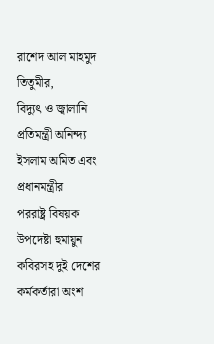রাশেদ আল মাহমুদ তিতুমীর,
বিদ্যুৎ ও জ্বালানি প্রতিমন্ত্রী অনিন্দ্য ইসলাম অমিত এবং প্রধানমন্ত্রীর
পররাষ্ট্র বিষয়ক উপদেষ্টা হুমায়ুন কবিরসহ দুই দেশের কর্মকর্তারা অংশ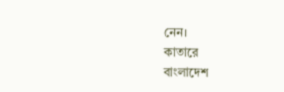নেন।
কাতারে
বাংলাদেশ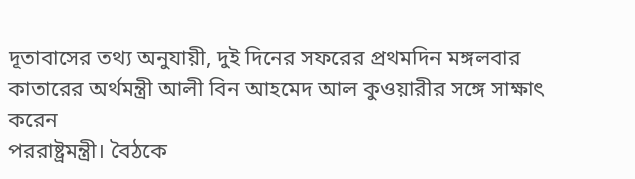দূতাবাসের তথ্য অনুযায়ী, দুই দিনের সফরের প্রথমদিন মঙ্গলবার
কাতারের অর্থমন্ত্রী আলী বিন আহমেদ আল কুওয়ারীর সঙ্গে সাক্ষাৎ করেন
পররাষ্ট্রমন্ত্রী। বৈঠকে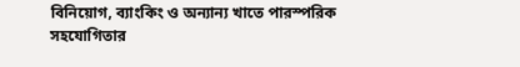বিনিয়োগ, ব্যাংকিং ও অন্যান্য খাতে পারস্পরিক
সহযোগিতার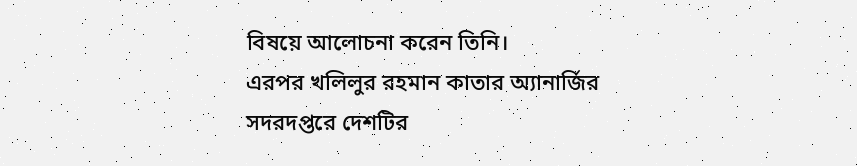বিষয়ে আলোচনা করেন তিনি।
এরপর খলিলুর রহমান কাতার অ্যানার্জির
সদরদপ্তরে দেশটির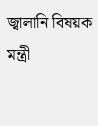জ্বালানি বিষয়ক মন্ত্রী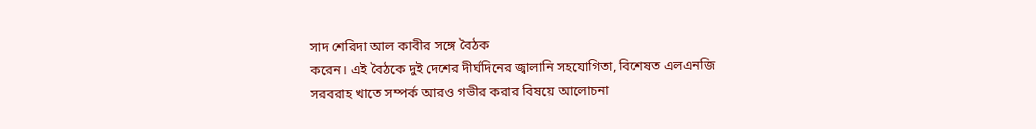সাদ শেরিদা আল কাবীর সঙ্গে বৈঠক
করেন। এই বৈঠকে দুই দেশের দীর্ঘদিনের জ্বালানি সহযোগিতা, বিশেষত এলএনজি
সরবরাহ খাতে সম্পর্ক আরও গভীর করার বিষয়ে আলোচনা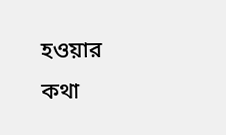হওয়ার কথা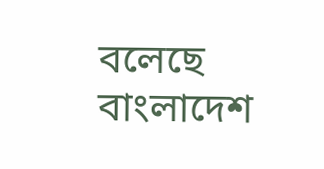বলেছে বাংলাদেশ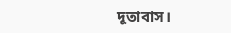দূতাবাস।